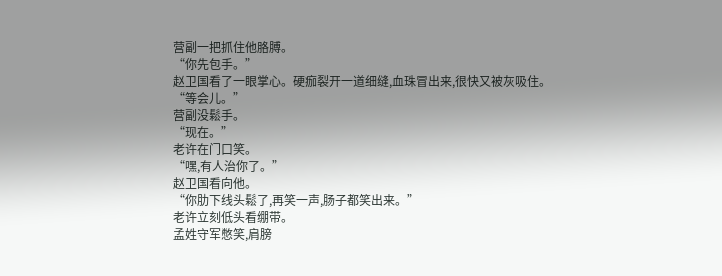营副一把抓住他胳膊。
“你先包手。”
赵卫国看了一眼掌心。硬痂裂开一道细缝,血珠冒出来,很快又被灰吸住。
“等会儿。”
营副没鬆手。
“现在。”
老许在门口笑。
“嘿,有人治你了。”
赵卫国看向他。
“你肋下线头鬆了,再笑一声,肠子都笑出来。”
老许立刻低头看绷带。
孟姓守军憋笑,肩膀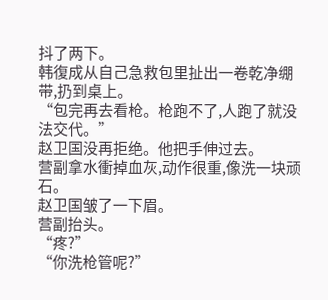抖了两下。
韩復成从自己急救包里扯出一卷乾净绷带,扔到桌上。
“包完再去看枪。枪跑不了,人跑了就没法交代。”
赵卫国没再拒绝。他把手伸过去。
营副拿水衝掉血灰,动作很重,像洗一块顽石。
赵卫国皱了一下眉。
营副抬头。
“疼?”
“你洗枪管呢?”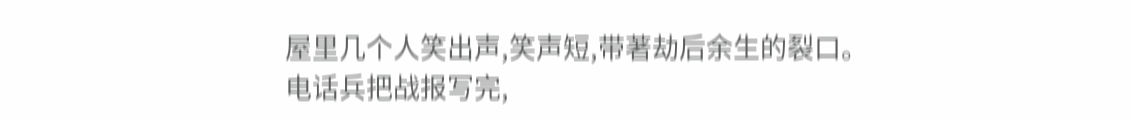屋里几个人笑出声,笑声短,带著劫后余生的裂口。
电话兵把战报写完,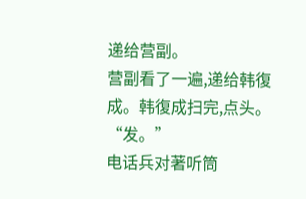递给营副。
营副看了一遍,递给韩復成。韩復成扫完,点头。
“发。”
电话兵对著听筒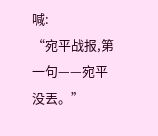喊:
“宛平战报,第一句——宛平没丟。”